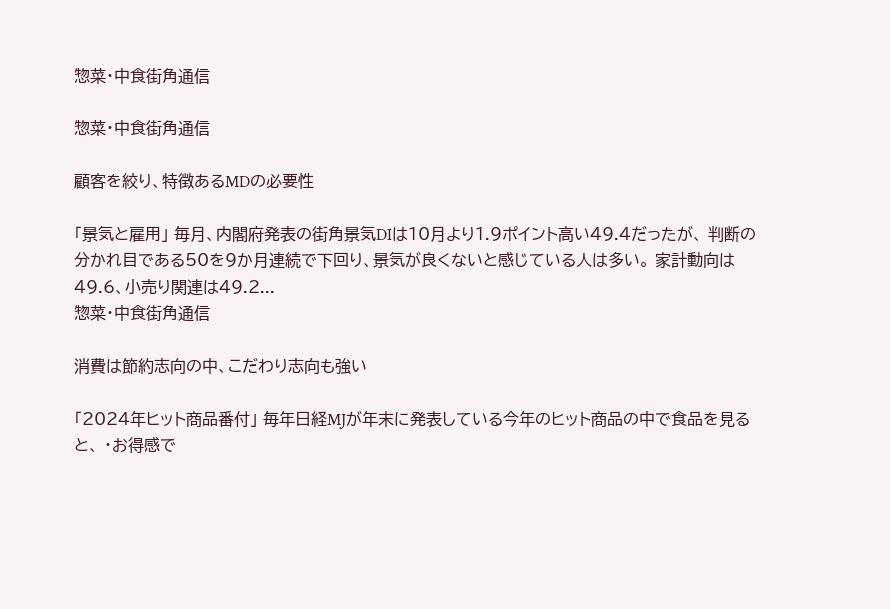惣菜・中食街角通信

惣菜・中食街角通信

顧客を絞り、特徴あるMDの必要性

「景気と雇用」 毎月、内閣府発表の街角景気DIは10月より1.9ポイント高い49.4だったが、 判断の分かれ目である50を9か月連続で下回り、景気が良くないと感じている人は多い。 家計動向は49.6、小売り関連は49.2...
惣菜・中食街角通信

消費は節約志向の中、こだわり志向も強い

「2024年ヒット商品番付」 毎年日経MJが年末に発表している今年のヒット商品の中で食品を見ると、 ・お得感で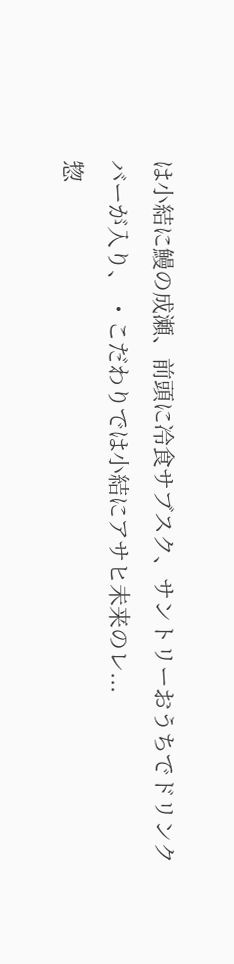は小結に鰻の成瀬、前頭に冷食サブスク、サントリーおうちでドリンクバーが入り、 ・こだわりでは小結にアサヒ未来のレ...
惣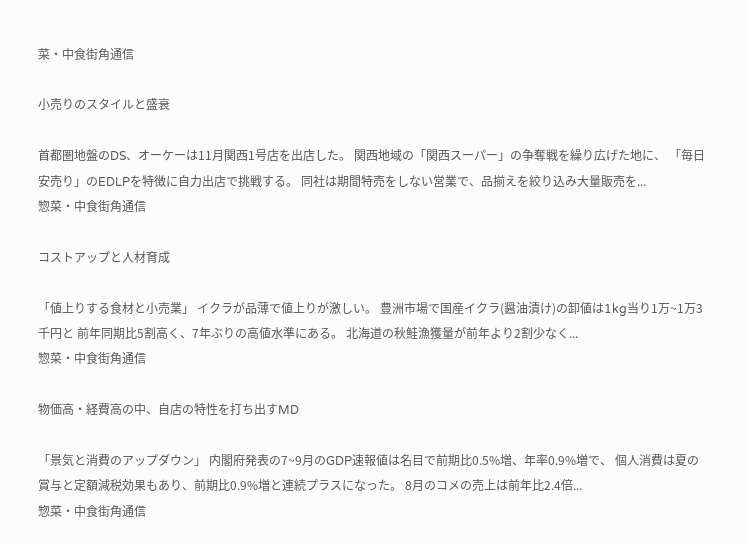菜・中食街角通信

小売りのスタイルと盛衰

首都圏地盤のDS、オーケーは11月関西1号店を出店した。 関西地域の「関西スーパー」の争奪戦を繰り広げた地に、 「毎日安売り」のEDLPを特徴に自力出店で挑戦する。 同社は期間特売をしない営業で、品揃えを絞り込み大量販売を...
惣菜・中食街角通信

コストアップと人材育成

「値上りする食材と小売業」 イクラが品薄で値上りが激しい。 豊洲市場で国産イクラ(醤油漬け)の卸値は1kg当り1万~1万3千円と 前年同期比5割高く、7年ぶりの高値水準にある。 北海道の秋鮭漁獲量が前年より2割少なく...
惣菜・中食街角通信

物価高・経費高の中、自店の特性を打ち出すMD

「景気と消費のアップダウン」 内閣府発表の7~9月のGDP速報値は名目で前期比0.5%増、年率0.9%増で、 個人消費は夏の賞与と定額減税効果もあり、前期比0.9%増と連続プラスになった。 8月のコメの売上は前年比2.4倍...
惣菜・中食街角通信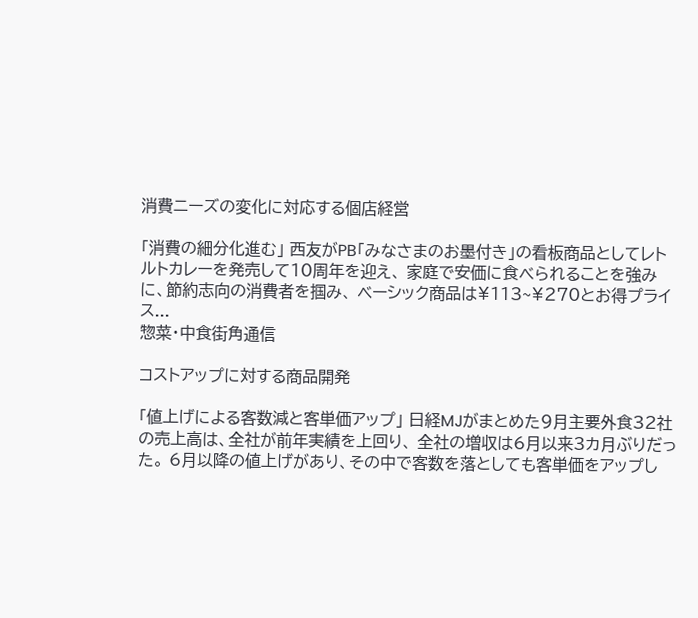消費ニーズの変化に対応する個店経営

「消費の細分化進む」 西友がPB「みなさまのお墨付き」の看板商品としてレトルトカレーを発売して10周年を迎え、 家庭で安価に食べられることを強みに、節約志向の消費者を掴み、 ベーシック商品は¥113~¥270とお得プライス...
惣菜・中食街角通信

コストアップに対する商品開発

「値上げによる客数減と客単価アップ」 日経MJがまとめた9月主要外食32社の売上高は、全社が前年実績を上回り、 全社の増収は6月以来3カ月ぶりだった。 6月以降の値上げがあり、その中で客数を落としても客単価をアップし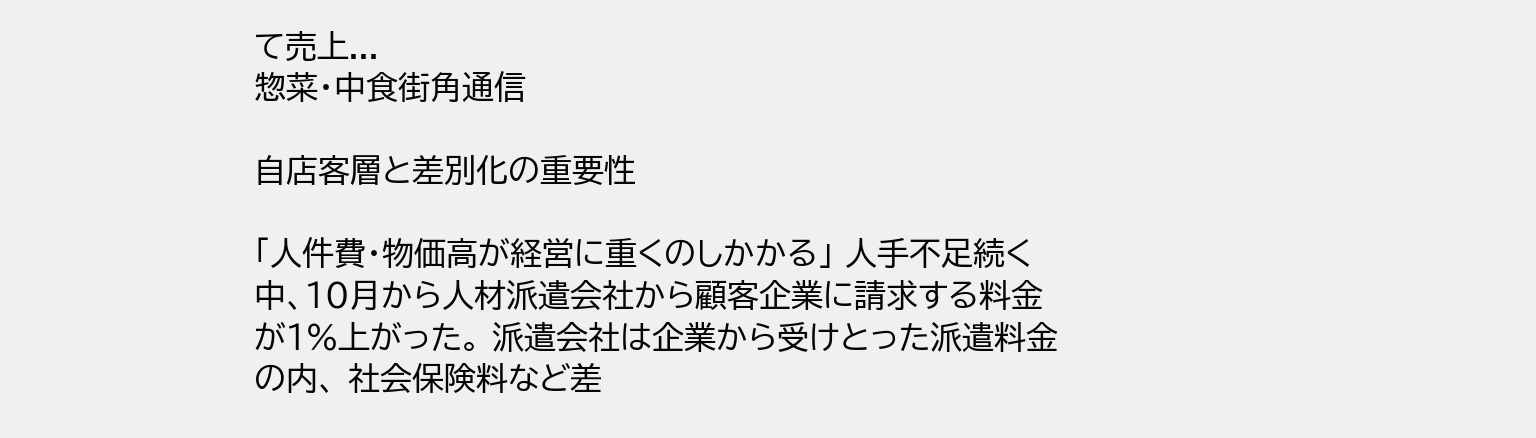て売上...
惣菜・中食街角通信

自店客層と差別化の重要性

「人件費・物価高が経営に重くのしかかる」 人手不足続く中、10月から人材派遣会社から顧客企業に請求する料金が1%上がった。 派遣会社は企業から受けとった派遣料金の内、 社会保険料など差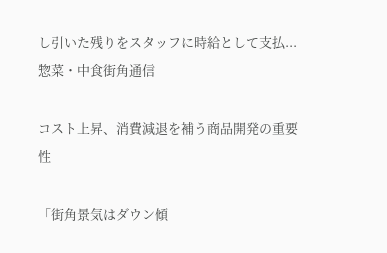し引いた残りをスタッフに時給として支払...
惣菜・中食街角通信

コスト上昇、消費減退を補う商品開発の重要性

「街角景気はダウン傾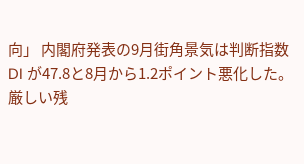向」 内閣府発表の9月街角景気は判断指数DI が47.8と8月から1.2ポイント悪化した。 厳しい残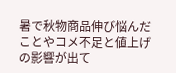暑で秋物商品伸び悩んだことやコメ不足と値上げの影響が出て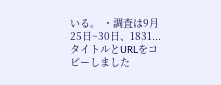いる。 ・調査は9月25日~30日、1831...
タイトルとURLをコピーしました